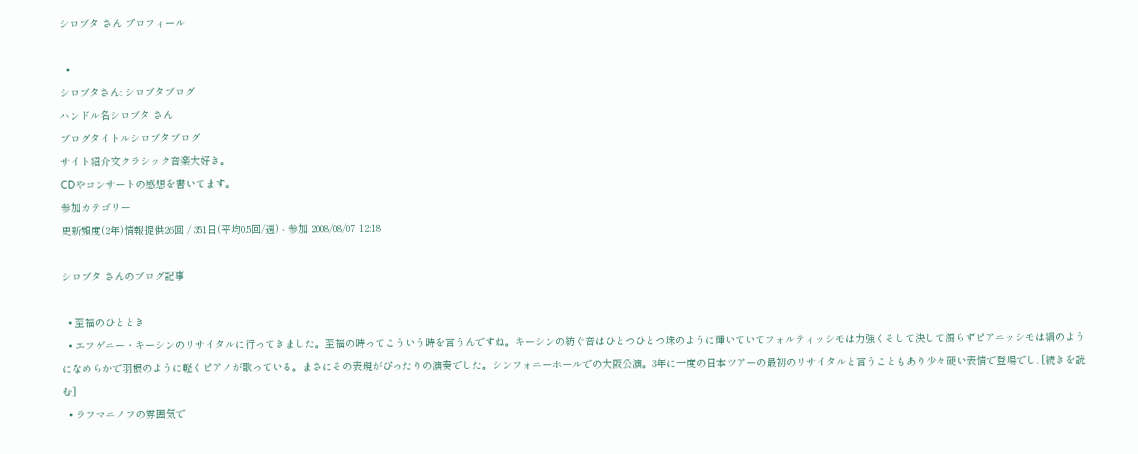シロブタ さん プロフィール

  •
シロブタさん: シロブタブログ
ハンドル名シロブタ さん
ブログタイトルシロブタブログ
サイト紹介文クラシック音楽大好き。
CDやコンサートの感想を書いてます。
参加カテゴリー
更新頻度(2年)情報提供26回 / 351日(平均0.5回/週) - 参加 2008/08/07 12:18

シロブタ さんのブログ記事

  • 至福のひととき
  • エフゲニー・キーシンのリサイタルに行ってきました。至福の時ってこういう時を言うんですね。キーシンの紡ぐ音はひとつひとつ珠のように輝いていてフォルティッシモは力強くそして決して濁らずピアニッシモは絹のようになめらかで羽根のように軽くピアノが歌っている。まさにその表現がぴったりの演奏でした。シンフォニーホールでの大阪公演。3年に一度の日本ツアーの最初のリサイタルと言うこともあり少々硬い表情で登場でし. [続きを読む]
  • ラフマニノフの雰囲気で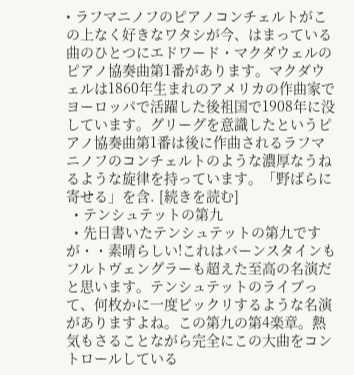• ラフマニノフのピアノコンチェルトがこの上なく好きなワタシが今、はまっている曲のひとつにエドワード・マクダウェルのピアノ協奏曲第1番があります。マクダウェルは1860年生まれのアメリカの作曲家でヨーロッパで活躍した後祖国で1908年に没しています。グリーグを意識したというピアノ協奏曲第1番は後に作曲されるラフマニノフのコンチェルトのような濃厚なうねるような旋律を持っています。「野ばらに寄せる」を含. [続きを読む]
  • テンシュテットの第九
  • 先日書いたテンシュテットの第九ですが・・素晴らしい!これはバーンスタインもフルトヴェングラーも超えた至高の名演だと思います。テンシュテットのライブって、何枚かに一度ビックリするような名演がありますよね。この第九の第4楽章。熱気もさることながら完全にこの大曲をコントロールしている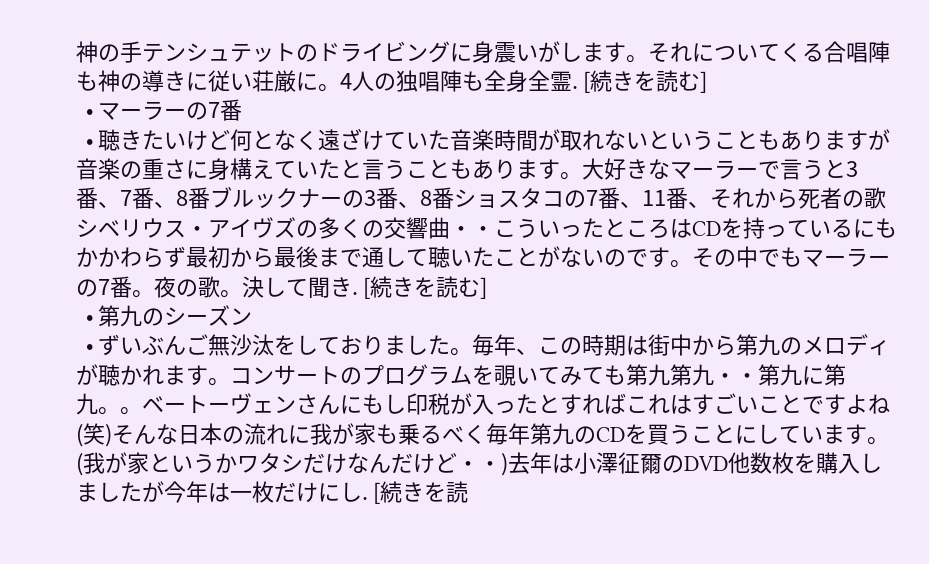神の手テンシュテットのドライビングに身震いがします。それについてくる合唱陣も神の導きに従い荘厳に。4人の独唱陣も全身全霊. [続きを読む]
  • マーラーの7番
  • 聴きたいけど何となく遠ざけていた音楽時間が取れないということもありますが音楽の重さに身構えていたと言うこともあります。大好きなマーラーで言うと3番、7番、8番ブルックナーの3番、8番ショスタコの7番、11番、それから死者の歌シベリウス・アイヴズの多くの交響曲・・こういったところはCDを持っているにもかかわらず最初から最後まで通して聴いたことがないのです。その中でもマーラーの7番。夜の歌。決して聞き. [続きを読む]
  • 第九のシーズン
  • ずいぶんご無沙汰をしておりました。毎年、この時期は街中から第九のメロディが聴かれます。コンサートのプログラムを覗いてみても第九第九・・第九に第九。。ベートーヴェンさんにもし印税が入ったとすればこれはすごいことですよね(笑)そんな日本の流れに我が家も乗るべく毎年第九のCDを買うことにしています。(我が家というかワタシだけなんだけど・・)去年は小澤征爾のDVD他数枚を購入しましたが今年は一枚だけにし. [続きを読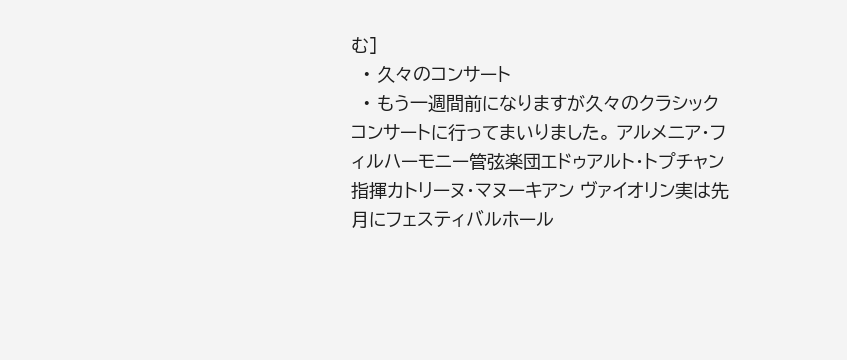む]
  • 久々のコンサート
  • もう一週間前になりますが久々のクラシックコンサートに行ってまいりました。 アルメニア・フィルハーモニー管弦楽団エドゥアルト・トプチャン 指揮カトリーヌ・マヌーキアン ヴァイオリン実は先月にフェスティバルホール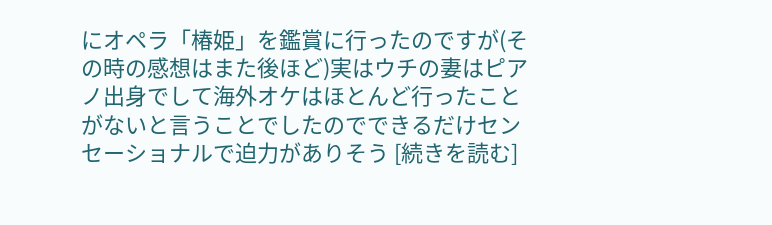にオペラ「椿姫」を鑑賞に行ったのですが(その時の感想はまた後ほど)実はウチの妻はピアノ出身でして海外オケはほとんど行ったことがないと言うことでしたのでできるだけセンセーショナルで迫力がありそう [続きを読む]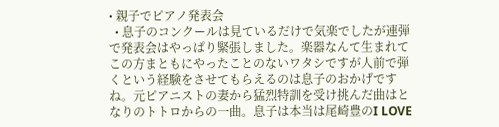• 親子でピアノ発表会
  • 息子のコンクールは見ているだけで気楽でしたが連弾で発表会はやっぱり緊張しました。楽器なんて生まれてこの方まともにやったことのないワタシですが人前で弾くという経験をさせてもらえるのは息子のおかげですね。元ピアニストの妻から猛烈特訓を受け挑んだ曲はとなりのトトロからの一曲。息子は本当は尾崎豊のI LOVE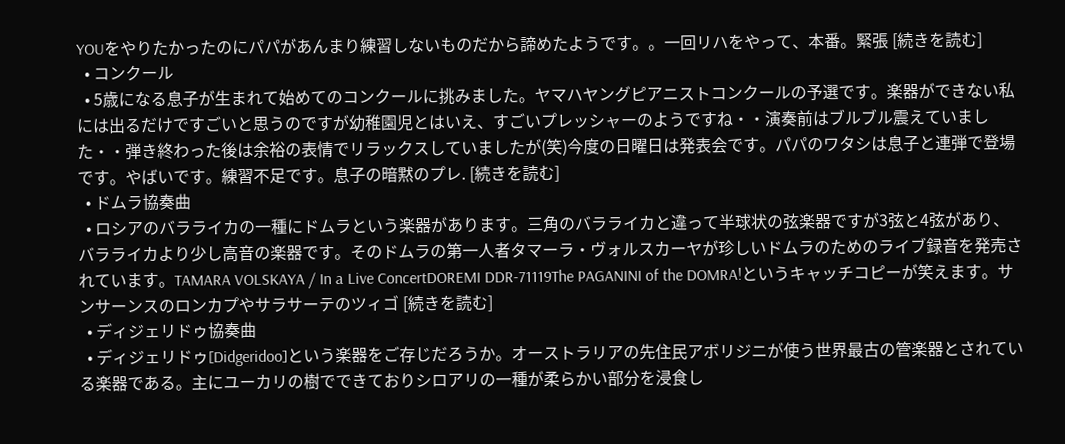YOUをやりたかったのにパパがあんまり練習しないものだから諦めたようです。。一回リハをやって、本番。緊張 [続きを読む]
  • コンクール
  • 5歳になる息子が生まれて始めてのコンクールに挑みました。ヤマハヤングピアニストコンクールの予選です。楽器ができない私には出るだけですごいと思うのですが幼稚園児とはいえ、すごいプレッシャーのようですね・・演奏前はブルブル震えていました・・弾き終わった後は余裕の表情でリラックスしていましたが(笑)今度の日曜日は発表会です。パパのワタシは息子と連弾で登場です。やばいです。練習不足です。息子の暗黙のプレ. [続きを読む]
  • ドムラ協奏曲
  • ロシアのバラライカの一種にドムラという楽器があります。三角のバラライカと違って半球状の弦楽器ですが3弦と4弦があり、バラライカより少し高音の楽器です。そのドムラの第一人者タマーラ・ヴォルスカーヤが珍しいドムラのためのライブ録音を発売されています。TAMARA VOLSKAYA / In a Live ConcertDOREMI DDR-71119The PAGANINI of the DOMRA!というキャッチコピーが笑えます。サンサーンスのロンカプやサラサーテのツィゴ [続きを読む]
  • ディジェリドゥ協奏曲
  • ディジェリドゥ[Didgeridoo]という楽器をご存じだろうか。オーストラリアの先住民アボリジニが使う世界最古の管楽器とされている楽器である。主にユーカリの樹でできておりシロアリの一種が柔らかい部分を浸食し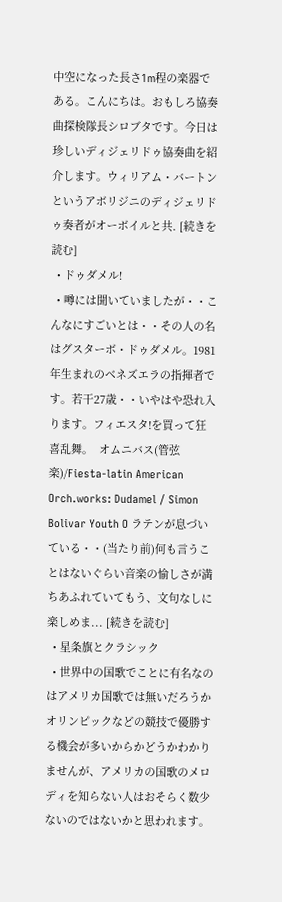中空になった長さ1m程の楽器である。こんにちは。おもしろ協奏曲探検隊長シロブタです。今日は珍しいディジェリドゥ協奏曲を紹介します。ウィリアム・バートンというアボリジニのディジェリドゥ奏者がオーボイルと共. [続きを読む]
  • ドゥダメル!
  • 噂には聞いていましたが・・こんなにすごいとは・・その人の名はグスターボ・ドゥダメル。1981年生まれのベネズエラの指揮者です。若干27歳・・いやはや恐れ入ります。フィエスタ!を買って狂喜乱舞。  オムニバス(管弦楽)/Fiesta-latin American Orch.works: Dudamel / Simon Bolivar Youth O ラテンが息づいている・・(当たり前)何も言うことはないぐらい音楽の愉しさが満ちあふれていてもう、文句なしに楽しめま... [続きを読む]
  • 星条旗とクラシック
  • 世界中の国歌でことに有名なのはアメリカ国歌では無いだろうかオリンピックなどの競技で優勝する機会が多いからかどうかわかりませんが、アメリカの国歌のメロディを知らない人はおそらく数少ないのではないかと思われます。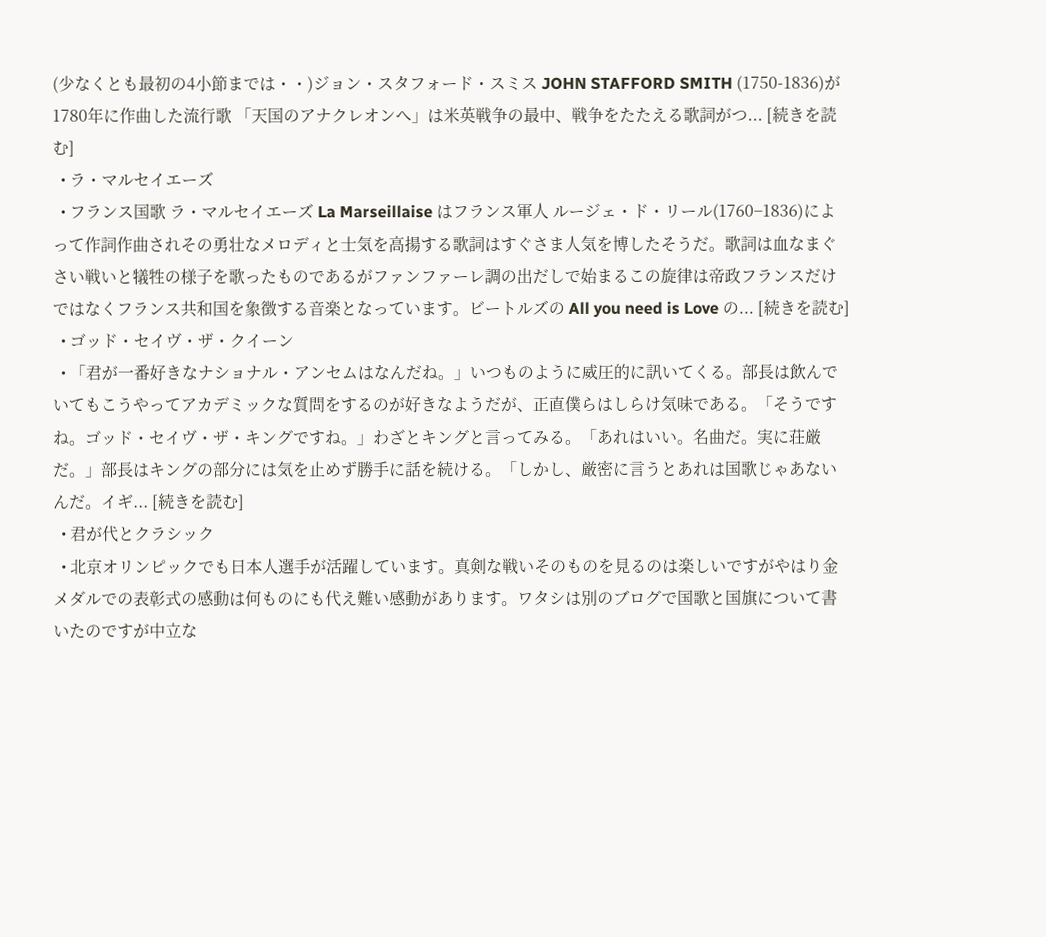(少なくとも最初の4小節までは・・)ジョン・スタフォード・スミス JOHN STAFFORD SMITH (1750-1836)が1780年に作曲した流行歌 「天国のアナクレオンへ」は米英戦争の最中、戦争をたたえる歌詞がつ... [続きを読む]
  • ラ・マルセイエーズ
  • フランス国歌 ラ・マルセイエーズ La Marseillaise はフランス軍人 ルージェ・ド・リール(1760−1836)によって作詞作曲されその勇壮なメロディと士気を高揚する歌詞はすぐさま人気を博したそうだ。歌詞は血なまぐさい戦いと犠牲の様子を歌ったものであるがファンファーレ調の出だしで始まるこの旋律は帝政フランスだけではなくフランス共和国を象徴する音楽となっています。ビートルズの All you need is Love の... [続きを読む]
  • ゴッド・セイヴ・ザ・クイーン
  • 「君が一番好きなナショナル・アンセムはなんだね。」いつものように威圧的に訊いてくる。部長は飲んでいてもこうやってアカデミックな質問をするのが好きなようだが、正直僕らはしらけ気味である。「そうですね。ゴッド・セイヴ・ザ・キングですね。」わざとキングと言ってみる。「あれはいい。名曲だ。実に荘厳だ。」部長はキングの部分には気を止めず勝手に話を続ける。「しかし、厳密に言うとあれは国歌じゃあないんだ。イギ... [続きを読む]
  • 君が代とクラシック
  • 北京オリンピックでも日本人選手が活躍しています。真剣な戦いそのものを見るのは楽しいですがやはり金メダルでの表彰式の感動は何ものにも代え難い感動があります。ワタシは別のブログで国歌と国旗について書いたのですが中立な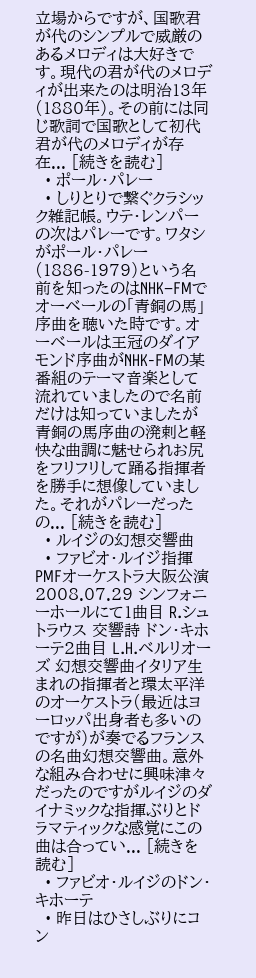立場からですが、国歌君が代のシンプルで威厳のあるメロディは大好きです。現代の君が代のメロディが出来たのは明治13年(1880年)。その前には同じ歌詞で国歌として初代君が代のメロディが存在... [続きを読む]
  • ポール・パレー
  • しりとりで繋ぐクラシック雑記帳。ウテ・レンパーの次はパレーです。ワタシがポール・パレー(1886-1979)という名前を知ったのはNHK−FMでオーベールの「青銅の馬」序曲を聴いた時です。オーベールは王冠のダイアモンド序曲がNHK-FMの某番組のテーマ音楽として流れていましたので名前だけは知っていましたが青銅の馬序曲の溌剌と軽快な曲調に魅せられお尻をフリフリして踊る指揮者を勝手に想像していました。それがパレーだったの... [続きを読む]
  • ルイジの幻想交響曲
  • ファビオ・ルイジ指揮PMFオーケストラ大阪公演2008.07.29 シンフォニーホールにて1曲目 R.シュトラウス 交響詩 ドン・キホーテ2曲目 L.H.ベルリオーズ 幻想交響曲イタリア生まれの指揮者と環太平洋のオーケストラ(最近はヨーロッパ出身者も多いのですが)が奏でるフランスの名曲幻想交響曲。意外な組み合わせに興味津々だったのですがルイジのダイナミックな指揮ぶりとドラマティックな感覚にこの曲は合ってい... [続きを読む]
  • ファビオ・ルイジのドン・キホーテ
  • 昨日はひさしぶりにコン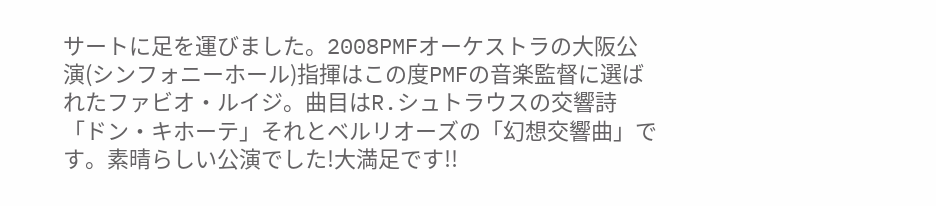サートに足を運びました。2008PMFオーケストラの大阪公演(シンフォニーホール)指揮はこの度PMFの音楽監督に選ばれたファビオ・ルイジ。曲目はR.シュトラウスの交響詩「ドン・キホーテ」それとベルリオーズの「幻想交響曲」です。素晴らしい公演でした!大満足です!!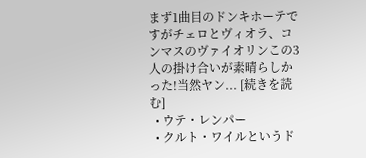まず1曲目のドンキホーテですがチェロとヴィオラ、コンマスのヴァイオリンこの3人の掛け合いが素晴らしかった!当然ヤン... [続きを読む]
  • ウテ・レンパー
  • クルト・ワイルというド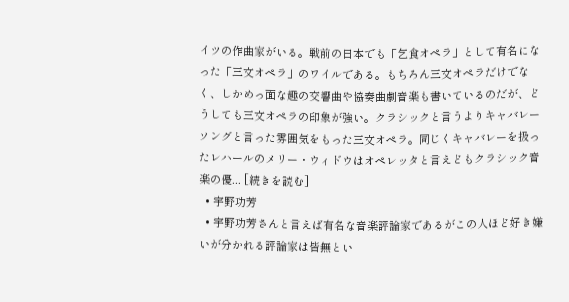イツの作曲家がいる。戦前の日本でも「乞食オペラ」として有名になった「三文オペラ」のワイルである。もちろん三文オペラだけでなく、しかめっ面な趣の交響曲や協奏曲劇音楽も書いているのだが、どうしても三文オペラの印象が強い。クラシックと言うよりキャバレーソングと言った雰囲気をもった三文オペラ。同じくキャバレーを扱ったレハールのメリー・ウィドウはオペレッタと言えどもクラシック音楽の優... [続きを読む]
  • 宇野功芳
  • 宇野功芳さんと言えば有名な音楽評論家であるがこの人ほど好き嫌いが分かれる評論家は皆無とい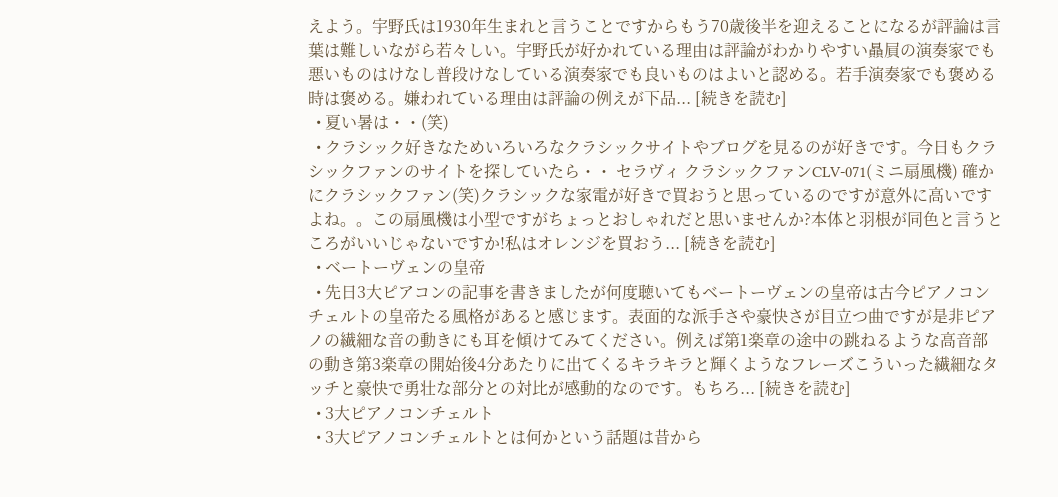えよう。宇野氏は1930年生まれと言うことですからもう70歳後半を迎えることになるが評論は言葉は難しいながら若々しい。宇野氏が好かれている理由は評論がわかりやすい贔屓の演奏家でも悪いものはけなし普段けなしている演奏家でも良いものはよいと認める。若手演奏家でも褒める時は褒める。嫌われている理由は評論の例えが下品... [続きを読む]
  • 夏い暑は・・(笑)
  • クラシック好きなためいろいろなクラシックサイトやブログを見るのが好きです。今日もクラシックファンのサイトを探していたら・・ セラヴィ クラシックファンCLV-071(ミニ扇風機) 確かにクラシックファン(笑)クラシックな家電が好きで買おうと思っているのですが意外に高いですよね。。この扇風機は小型ですがちょっとおしゃれだと思いませんか?本体と羽根が同色と言うところがいいじゃないですか!私はオレンジを買おう... [続きを読む]
  • ベートーヴェンの皇帝
  • 先日3大ピアコンの記事を書きましたが何度聴いてもベートーヴェンの皇帝は古今ピアノコンチェルトの皇帝たる風格があると感じます。表面的な派手さや豪快さが目立つ曲ですが是非ピアノの繊細な音の動きにも耳を傾けてみてください。例えば第1楽章の途中の跳ねるような高音部の動き第3楽章の開始後4分あたりに出てくるキラキラと輝くようなフレーズこういった繊細なタッチと豪快で勇壮な部分との対比が感動的なのです。もちろ... [続きを読む]
  • 3大ピアノコンチェルト
  • 3大ピアノコンチェルトとは何かという話題は昔から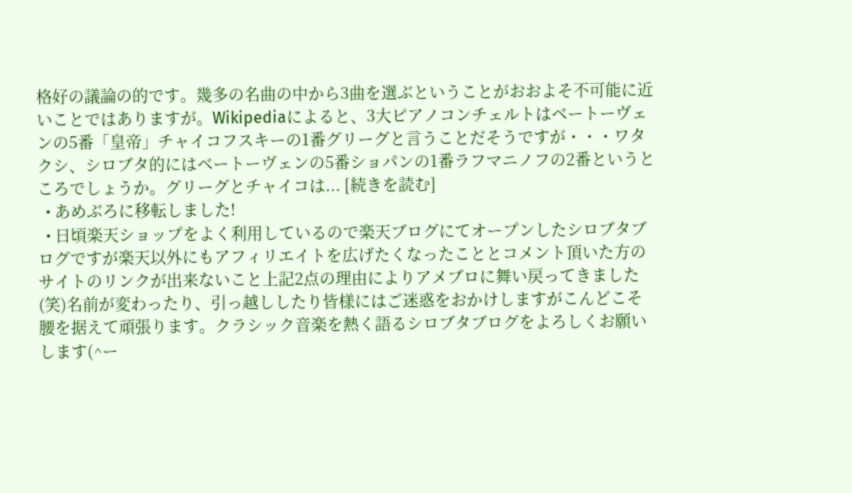格好の議論の的です。幾多の名曲の中から3曲を選ぶということがおおよそ不可能に近いことではありますが。Wikipediaによると、3大ピアノコンチェルトはベートーヴェンの5番「皇帝」チャイコフスキーの1番グリーグと言うことだそうですが・・・ワタクシ、シロブタ的にはベートーヴェンの5番ショパンの1番ラフマニノフの2番というところでしょうか。グリーグとチャイコは... [続きを読む]
  • あめぶろに移転しました!
  • 日頃楽天ショップをよく利用しているので楽天ブログにてオープンしたシロブタブログですが楽天以外にもアフィリエイトを広げたくなったこととコメント頂いた方のサイトのリンクが出来ないこと上記2点の理由によりアメブロに舞い戻ってきました(笑)名前が変わったり、引っ越ししたり皆様にはご迷惑をおかけしますがこんどこそ腰を据えて頑張ります。クラシック音楽を熱く語るシロブタブログをよろしくお願いします(^ー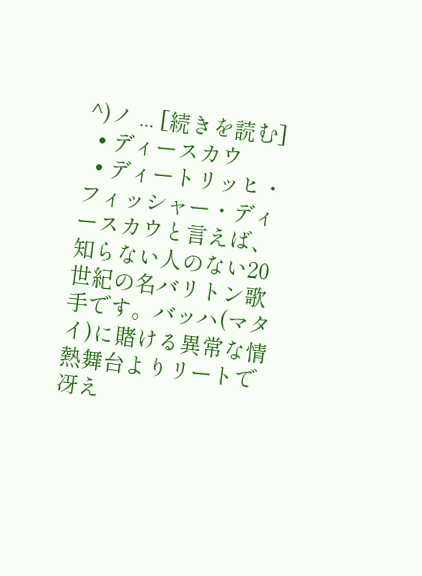^)ノ ... [続きを読む]
  • ディースカウ
  • ディートリッヒ・フィッシャー・ディースカウと言えば、知らない人のない20世紀の名バリトン歌手です。バッハ(マタイ)に賭ける異常な情熱舞台よりリートで冴え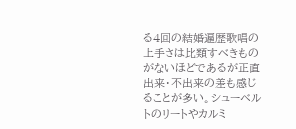る4回の結婚遍歴歌唱の上手さは比類すべきものがないほどであるが正直出来・不出来の差も感じることが多い。シューベルトのリートやカルミ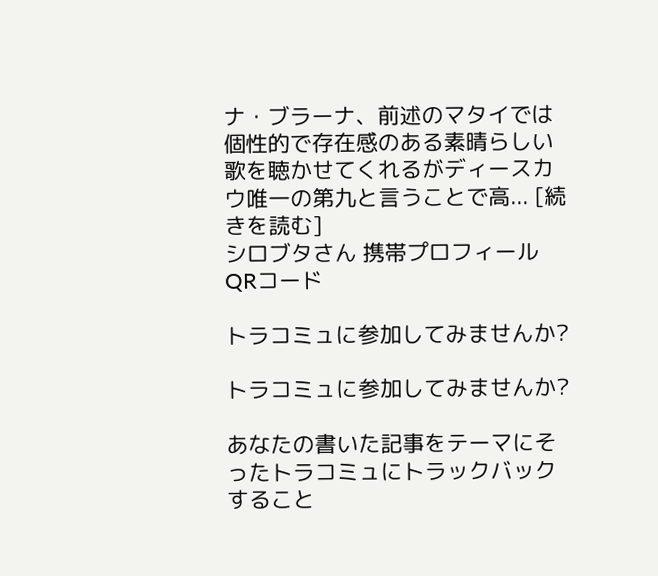ナ・ブラーナ、前述のマタイでは個性的で存在感のある素晴らしい歌を聴かせてくれるがディースカウ唯一の第九と言うことで高... [続きを読む]
シロブタさん 携帯プロフィール QRコード

トラコミュに参加してみませんか?

トラコミュに参加してみませんか?

あなたの書いた記事をテーマにそったトラコミュにトラックバックすること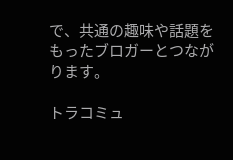で、共通の趣味や話題をもったブロガーとつながります。

トラコミュ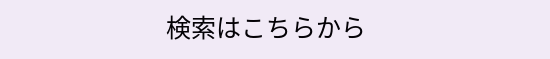検索はこちらから